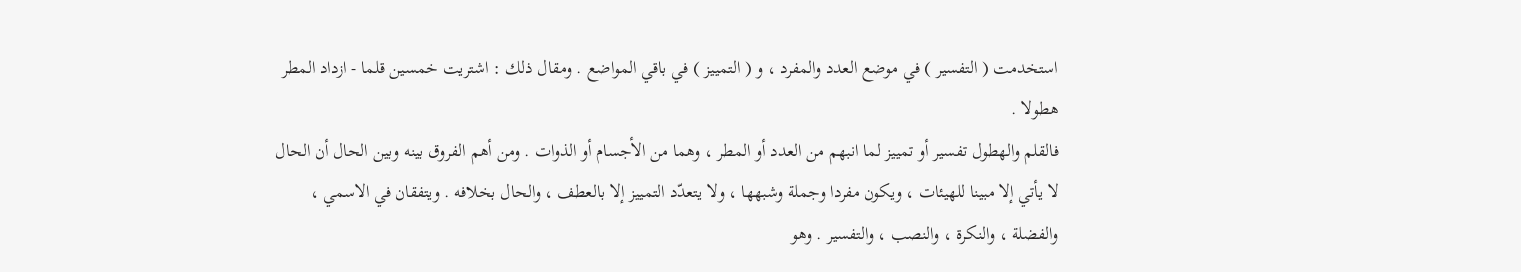استخدمت ( التفسير ) في موضع العدد والمفرد ، و ( التمييز ) في باقي المواضع . ومقال ذلك : اشتريت خمسين قلما - ازداد المطر هطولا .
فالقلم والهطول تفسير أو تمييز لما انبهم من العدد أو المطر ، وهما من الأجسام أو الذوات . ومن أهم الفروق بينه وبين الحال أن الحال لا يأتي إلا مبينا للهيئات ، ويكون مفردا وجملة وشبهها ، ولا يتعدّد التمييز إلا بالعطف ، والحال بخلافه . ويتفقان في الاسمي ، والفضلة ، والنكرة ، والنصب ، والتفسير . وهو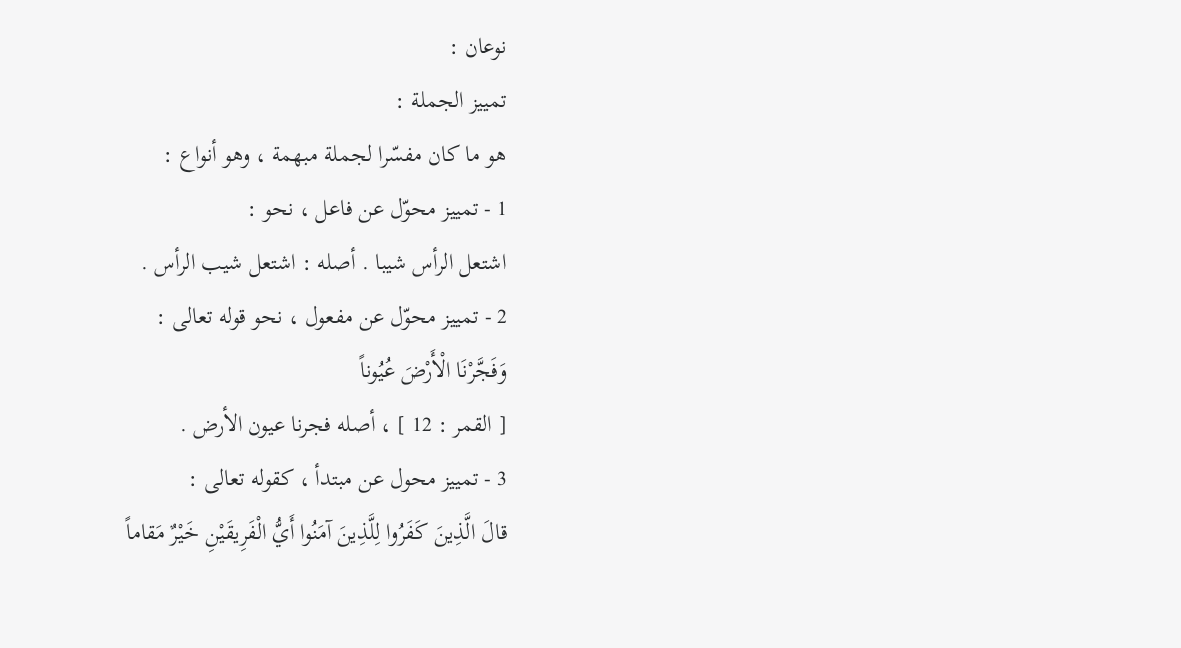نوعان :
تمييز الجملة :
هو ما كان مفسّرا لجملة مبهمة ، وهو أنواع :
1 - تمييز محوّل عن فاعل ، نحو :
اشتعل الرأس شيبا . أصله : اشتعل شيب الرأس .
2 - تمييز محوّل عن مفعول ، نحو قوله تعالى :
وَفَجَّرْنَا الْأَرْضَ عُيُوناً
[ القمر : 12 ] ، أصله فجرنا عيون الأرض .
3 - تمييز محول عن مبتدأ ، كقوله تعالى :
قالَ الَّذِينَ كَفَرُوا لِلَّذِينَ آمَنُوا أَيُّ الْفَرِيقَيْنِ خَيْرٌ مَقاماً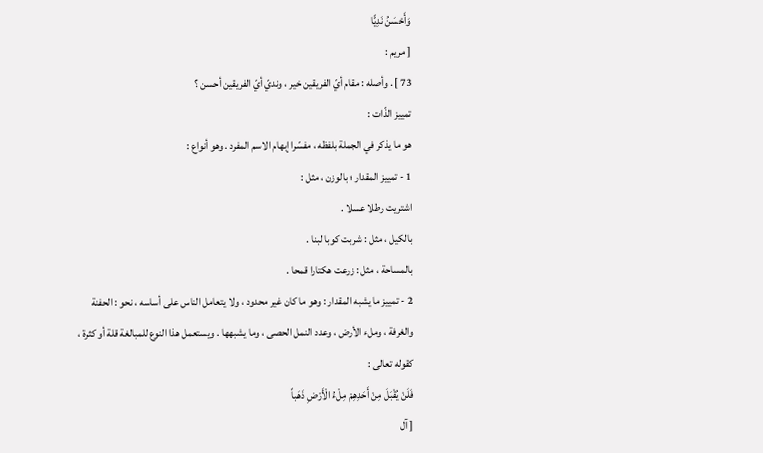وَأَحْسَنُ نَدِيًّا
[ مريم :
73 ] . وأصله : مقام أيّ الفريقين خير ، ونديّ أيّ الفريقين أحسن ؟
تمييز الذّات :
هو ما يذكر في الجملة بلفظه ، مفسّرا إبهام الاسم المفرد . وهو أنواع :
1 - تمييز المقدار ؛ بالوزن ، مثل :
اشتريت رطلا عسلا .
بالكيل ، مثل : شربت كوبا لبنا .
بالمساحة ، مثل : زرعت هكتارا قمحا .
2 - تمييز ما يشبه المقدار : وهو ما كان غير محدود ، ولا يتعامل الناس على أساسه ، نحو : الحفنة والغرفة ، وملء الأرض ، وعدد النمل الحصى ، وما يشبهها . ويستعمل هذا النوع للمبالغة قلة أو كثرة ، كقوله تعالى :
فَلَنْ يُقْبَلَ مِنْ أَحَدِهِمْ مِلْءُ الْأَرْضِ ذَهَباً
[ آل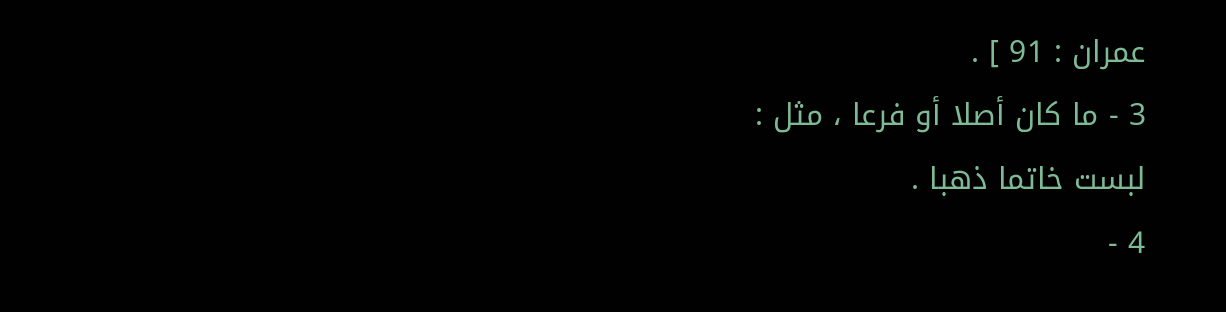عمران : 91 ] .
3 - ما كان أصلا أو فرعا ، مثل :
لبست خاتما ذهبا .
4 -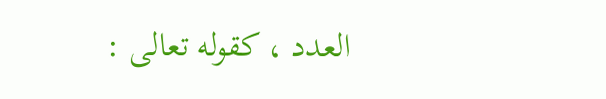العدد ، كقوله تعالى :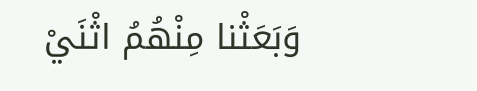وَبَعَثْنا مِنْهُمُ اثْنَيْ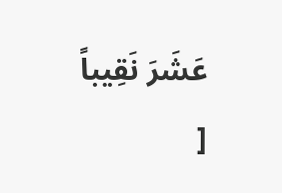عَشَرَ نَقِيباً
[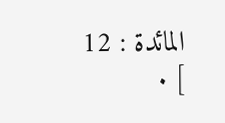المائدة : 12 ] .